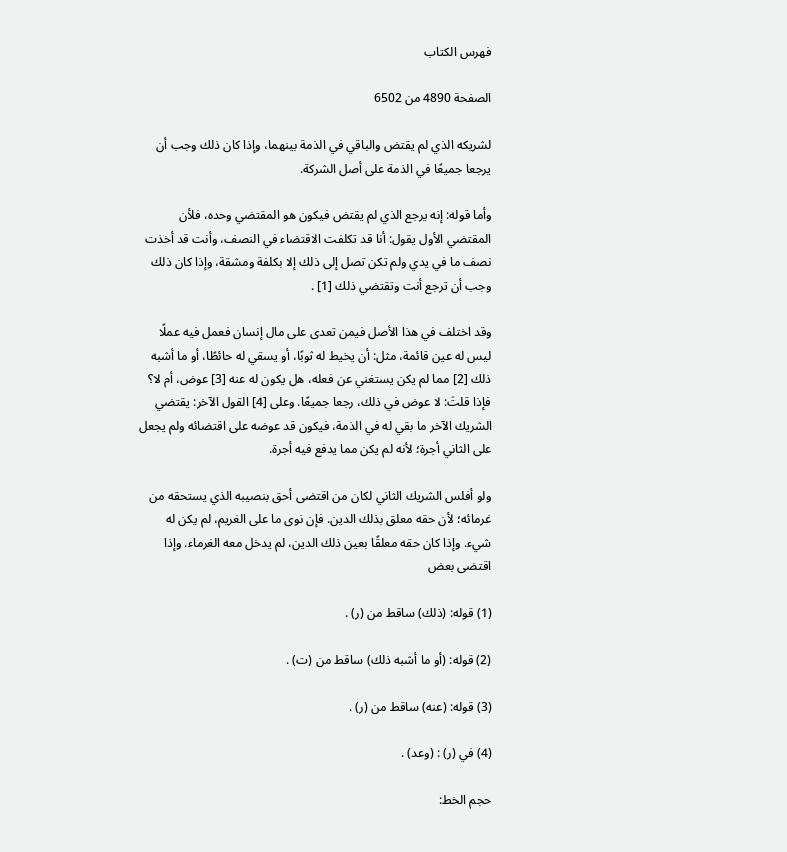فهرس الكتاب

الصفحة 4890 من 6502

لشريكه الذي لم يقتض والباقي في الذمة بينهما، وإذا كان ذلك وجب أن يرجعا جميعًا في الذمة على أصل الشركة.

وأما قوله: إنه يرجع الذي لم يقتض فيكون هو المقتضي وحده، فلأن المقتضي الأول يقول: أنا قد تكلفت الاقتضاء في النصف، وأنت قد أخذت نصف ما في يدي ولم تكن تصل إلى ذلك إلا بكلفة ومشقة، وإذا كان ذلك وجب أن ترجع أنت وتقتضي ذلك [1] .

وقد اختلف في هذا الأصل فيمن تعدى على مال إنسان فعمل فيه عملًا ليس له عين قائمة، مثل: أن يخيط له ثوبًا، أو يسقي له حائطًا، أو ما أشبه ذلك [2] مما لم يكن يستغني عن فعله، هل يكون له عنه [3] عوض، أم لا؟ فإذا قلتَ: لا عوض في ذلك، رجعا جميعًا. وعلى [4] القول الآخر: يقتضي الشريك الآخر ما بقي له في الذمة، فيكون قد عوضه على اقتضائه ولم يجعل على الثاني أجرة؛ لأنه لم يكن مما يدفع فيه أجرة.

ولو أفلس الشريك الثاني لكان من اقتضى أحق بنصيبه الذي يستحقه من غرمائه؛ لأن حقه معلق بذلك الدين. فإن نوى ما على الغريم، لم يكن له شيء. وإذا كان حقه معلقًا بعين ذلك الدين، لم يدخل معه الغرماء. وإذا اقتضى بعض

(1) قوله: (ذلك) ساقط من (ر) .

(2) قوله: (أو ما أشبه ذلك) ساقط من (ت) .

(3) قوله: (عنه) ساقط من (ر) .

(4) في (ر) : (وعد) .

حجم الخط: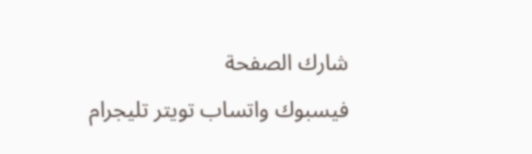شارك الصفحة
فيسبوك واتساب تويتر تليجرام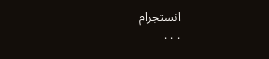انستجرام
. . .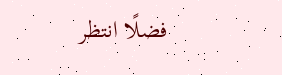فضلًا انتظر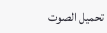تحميل الصوت